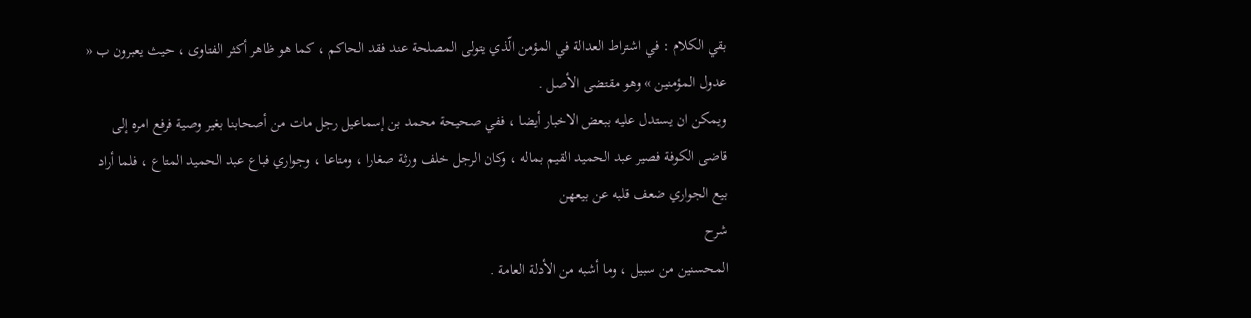بقي الكلام : في اشتراط العدالة في المؤمن الّذي يتولى المصلحة عند فقد الحاكم ، كما هو ظاهر أكثر الفتاوى ، حيث يعبرون ب « عدول المؤمنين » وهو مقتضى الأصل .
ويمكن ان يستدل عليه ببعض الاخبار أيضا ، ففي صحيحة محمد بن إسماعيل رجل مات من أصحابنا بغير وصية فرفع امره إلى قاضى الكوفة فصير عبد الحميد القيم بماله ، وكان الرجل خلف ورثة صغارا ، ومتاعا ، وجواري فباع عبد الحميد المتاع ، فلما أراد بيع الجواري ضعف قلبه عن بيعهن
شرح
المحسنين من سبيل ، وما أشبه من الأدلة العامة .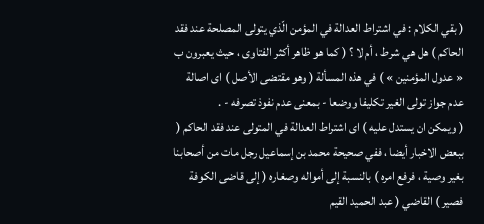( بقي الكلام : في اشتراط العدالة في المؤمن الّذي يتولى المصلحة عند فقد الحاكم ) هل هي شرط ، أم لا ؟ ( كما هو ظاهر أكثر الفتاوى ، حيث يعبرون ب « عدول المؤمنين » ) في هذه المسألة ( وهو مقتضى الأصل ) اى اصالة عدم جواز تولى الغير تكليفا ووضعا - بمعنى عدم نفوذ تصرفه - .
( ويمكن ان يستدل عليه ) اى اشتراط العدالة في المتولى عند فقد الحاكم ( ببعض الاخبار أيضا ، ففي صحيحة محمد بن إسماعيل رجل مات من أصحابنا بغير وصية ، فرفع امره ) بالنسبة إلى أمواله وصغاره ( إلى قاضى الكوفة فصير ) القاضي ( عبد الحميد القيم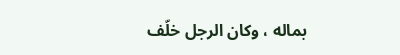بماله ، وكان الرجل خلّف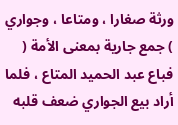ورثة صغارا ، ومتاعا ، وجواري ) جمع جارية بمعنى الأمة ( فباع عبد الحميد المتاع ، فلما أراد بيع الجواري ضعف قلبه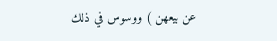عن بيعهن ) ووسوس في ذلك